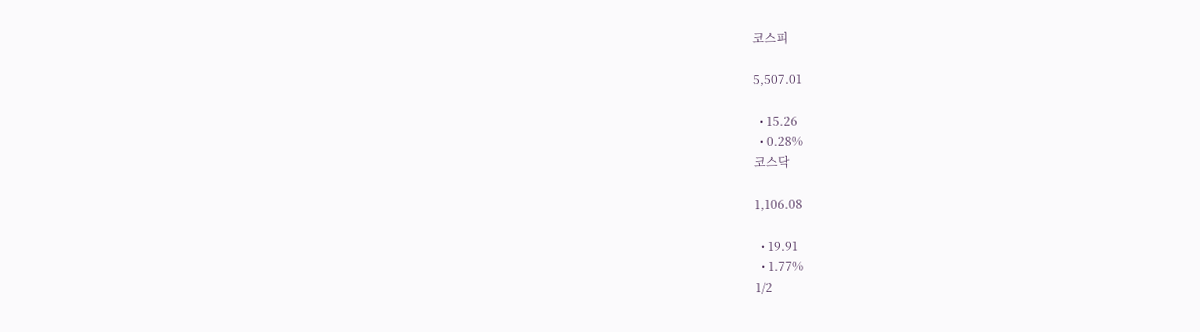코스피

5,507.01

  • 15.26
  • 0.28%
코스닥

1,106.08

  • 19.91
  • 1.77%
1/2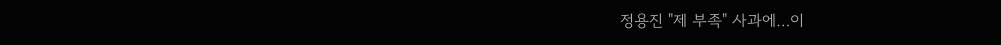정용진 "제 부족" 사과에…이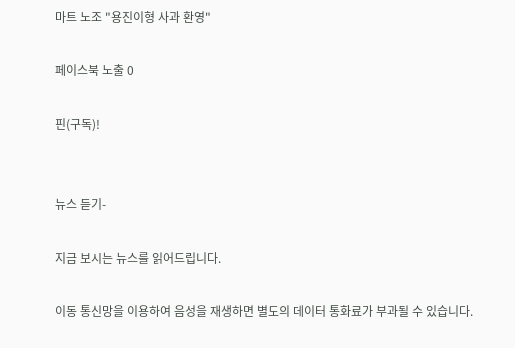마트 노조 "용진이형 사과 환영"

페이스북 노출 0

핀(구독)!


뉴스 듣기-

지금 보시는 뉴스를 읽어드립니다.

이동 통신망을 이용하여 음성을 재생하면 별도의 데이터 통화료가 부과될 수 있습니다.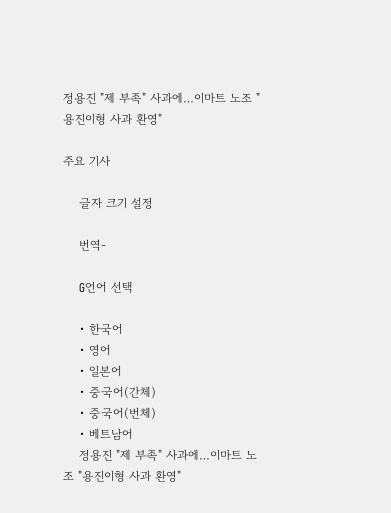정용진 "제 부족" 사과에…이마트 노조 "용진이형 사과 환영"

주요 기사

    글자 크기 설정

    번역-

    G언어 선택

    • 한국어
    • 영어
    • 일본어
    • 중국어(간체)
    • 중국어(번체)
    • 베트남어
    정용진 "제 부족" 사과에…이마트 노조 "용진이형 사과 환영"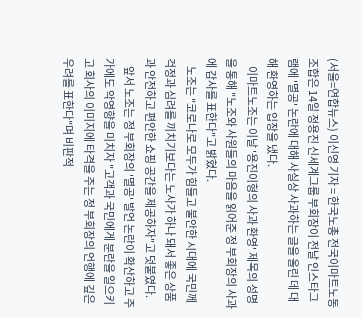(서울=연합뉴스) 이신영 기자 = 한국노총 전국이마트노동조합은 14일 정용진 신세계그룹 부회장이 전날 인스타그램에 '멸공' 논란에 대해 사실상 사과하는 글을 올린 데 대해 환영하는 입장을 냈다.
    이마트노조는 이날 '용진이형의 사과 환영' 제목의 성명을 통해 "노조와 사원들의 마음을 읽어준 정 부회장의 사과에 감사를 표한다"고 밝혔다.
    노조는 "코로나로 모두가 힘들고 불안한 시대에 국민께 걱정과 심려를 끼치기보다는 노사가 하나 돼서 좋은 상품과 안전하고 편안한 쇼핑 공간을 제공하자"고 덧붙였다.
    앞서 노조는 정 부회장의 '멸공' 발언 논란이 확산하고 주가에도 악영향을 미치자 "고객과 국민에게 분란을 일으키고 회사의 이미지에 타격을 주는 정 부회장의 언행에 깊은 우려를 표한다"며 비판적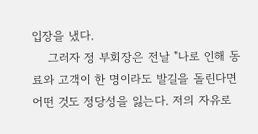입장을 냈다.
    그러자 정 부회장은 전날 "나로 인해 동료와 고객이 한 명이라도 발길을 돌린다면 어떤 것도 정당성을 잃는다. 저의 자유로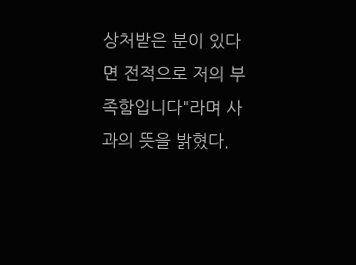상처받은 분이 있다면 전적으로 저의 부족함입니다"라며 사과의 뜻을 밝혔다.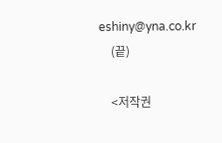eshiny@yna.co.kr
    (끝)

    <저작권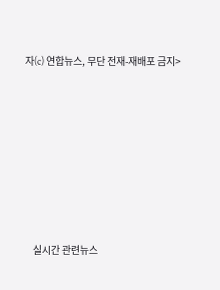자(c) 연합뉴스, 무단 전재-재배포 금지>








    실시간 관련뉴스